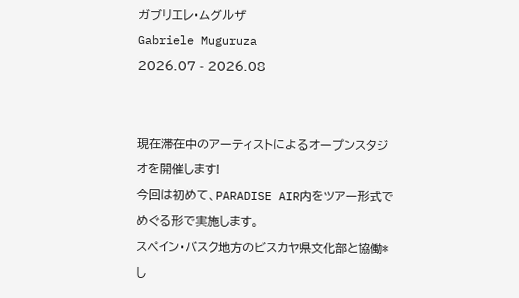ガブリエレ・ムグルザ
Gabriele Muguruza
2026.07 - 2026.08


現在滞在中のアーティストによるオープンスタジオを開催します!
今回は初めて、PARADISE AIR内をツアー形式でめぐる形で実施します。
スペイン・バスク地方のビスカヤ県文化部と協働*し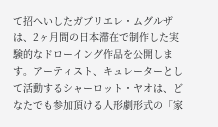て招へいしたガブリエレ・ムグルザは、2ヶ月間の日本滞在で制作した実験的なドローイング作品を公開します。アーティスト、キュレーターとして活動するシャーロット・ヤオは、どなたでも参加頂ける人形劇形式の「家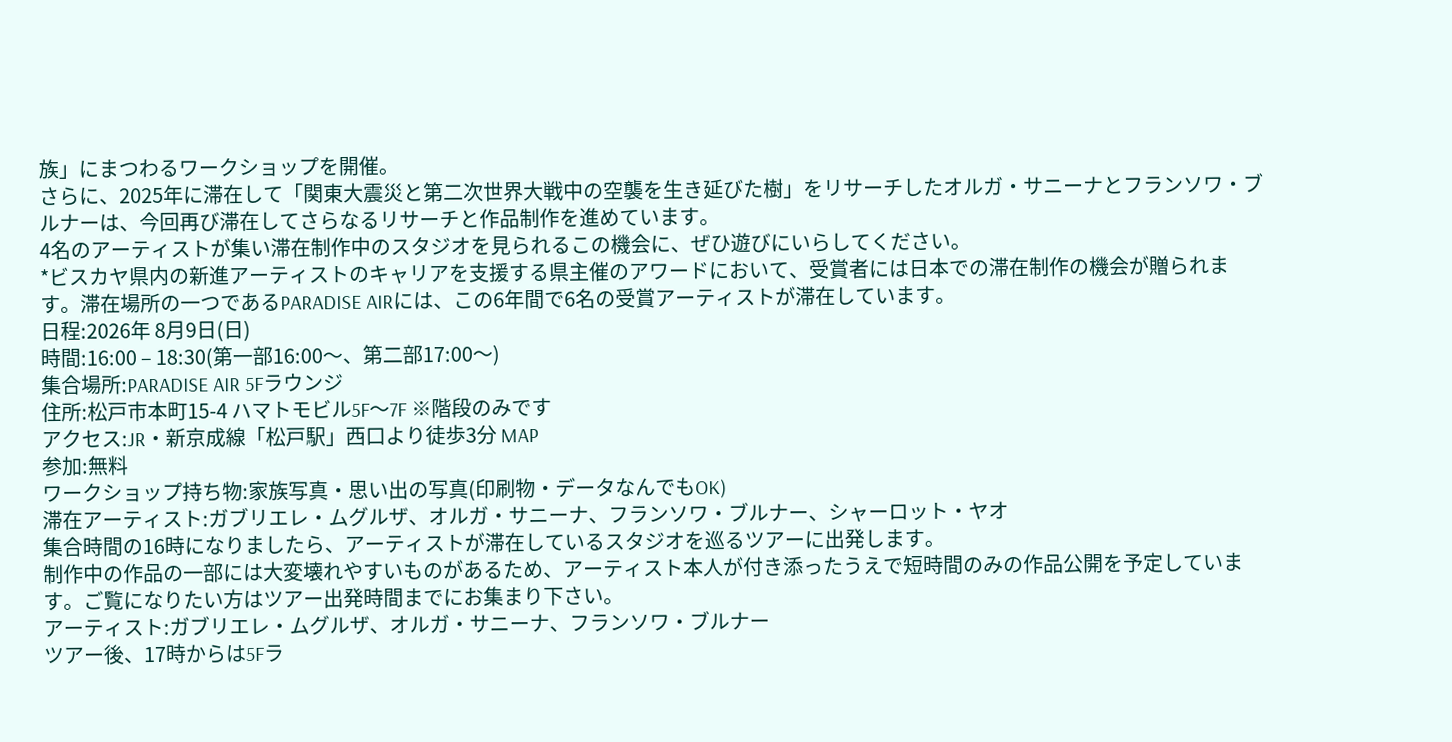族」にまつわるワークショップを開催。
さらに、2025年に滞在して「関東大震災と第二次世界大戦中の空襲を生き延びた樹」をリサーチしたオルガ・サニーナとフランソワ・ブルナーは、今回再び滞在してさらなるリサーチと作品制作を進めています。
4名のアーティストが集い滞在制作中のスタジオを見られるこの機会に、ぜひ遊びにいらしてください。
*ビスカヤ県内の新進アーティストのキャリアを支援する県主催のアワードにおいて、受賞者には日本での滞在制作の機会が贈られます。滞在場所の一つであるPARADISE AIRには、この6年間で6名の受賞アーティストが滞在しています。
日程:2026年 8月9日(日)
時間:16:00 – 18:30(第一部16:00〜、第二部17:00〜)
集合場所:PARADISE AIR 5Fラウンジ
住所:松戸市本町15-4 ハマトモビル5F〜7F ※階段のみです
アクセス:JR・新京成線「松戸駅」西口より徒歩3分 MAP
参加:無料
ワークショップ持ち物:家族写真・思い出の写真(印刷物・データなんでもOK)
滞在アーティスト:ガブリエレ・ムグルザ、オルガ・サニーナ、フランソワ・ブルナー、シャーロット・ヤオ
集合時間の16時になりましたら、アーティストが滞在しているスタジオを巡るツアーに出発します。
制作中の作品の一部には大変壊れやすいものがあるため、アーティスト本人が付き添ったうえで短時間のみの作品公開を予定しています。ご覧になりたい方はツアー出発時間までにお集まり下さい。
アーティスト:ガブリエレ・ムグルザ、オルガ・サニーナ、フランソワ・ブルナー
ツアー後、17時からは5Fラ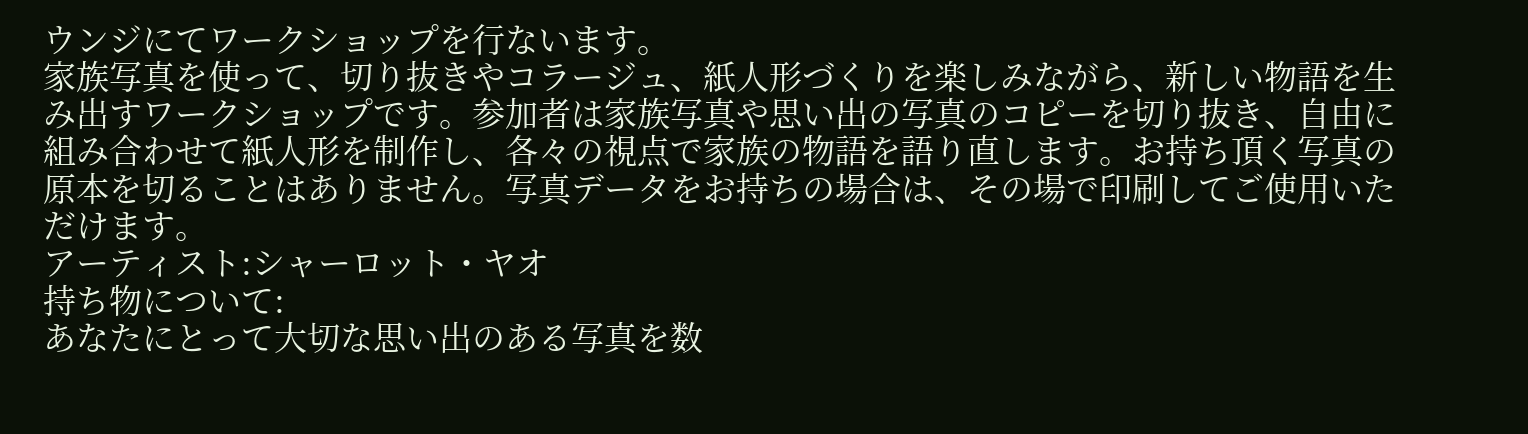ウンジにてワークショップを行ないます。
家族写真を使って、切り抜きやコラージュ、紙人形づくりを楽しみながら、新しい物語を生み出すワークショップです。参加者は家族写真や思い出の写真のコピーを切り抜き、自由に組み合わせて紙人形を制作し、各々の視点で家族の物語を語り直します。お持ち頂く写真の原本を切ることはありません。写真データをお持ちの場合は、その場で印刷してご使用いただけます。
アーティスト:シャーロット・ヤオ
持ち物について:
あなたにとって大切な思い出のある写真を数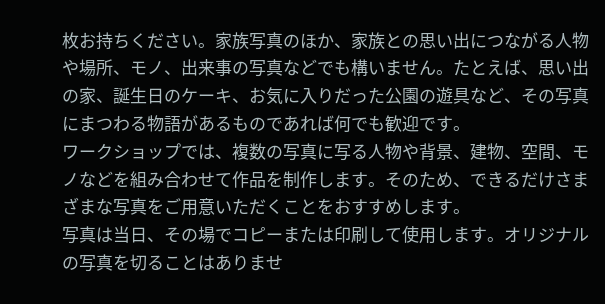枚お持ちください。家族写真のほか、家族との思い出につながる人物や場所、モノ、出来事の写真などでも構いません。たとえば、思い出の家、誕生日のケーキ、お気に入りだった公園の遊具など、その写真にまつわる物語があるものであれば何でも歓迎です。
ワークショップでは、複数の写真に写る人物や背景、建物、空間、モノなどを組み合わせて作品を制作します。そのため、できるだけさまざまな写真をご用意いただくことをおすすめします。
写真は当日、その場でコピーまたは印刷して使用します。オリジナルの写真を切ることはありませ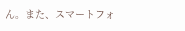ん。また、スマートフォ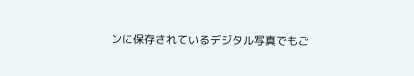ンに保存されているデジタル写真でもご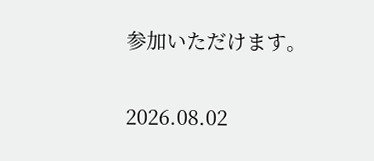参加いただけます。

2026.08.02